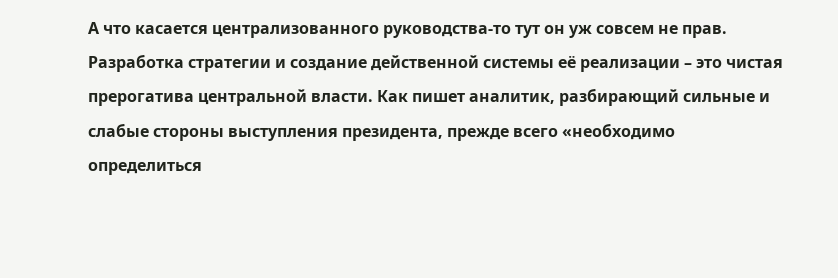А что касается централизованного руководства-то тут он уж совсем не прав. Разработка стратегии и создание действенной системы её реализации – это чистая прерогатива центральной власти. Как пишет аналитик, разбирающий сильные и слабые стороны выступления президента, прежде всего «необходимо определиться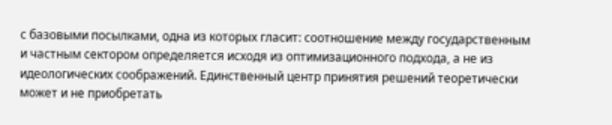с базовыми посылками, одна из которых гласит: соотношение между государственным и частным сектором определяется исходя из оптимизационного подхода, а не из идеологических соображений. Единственный центр принятия решений теоретически может и не приобретать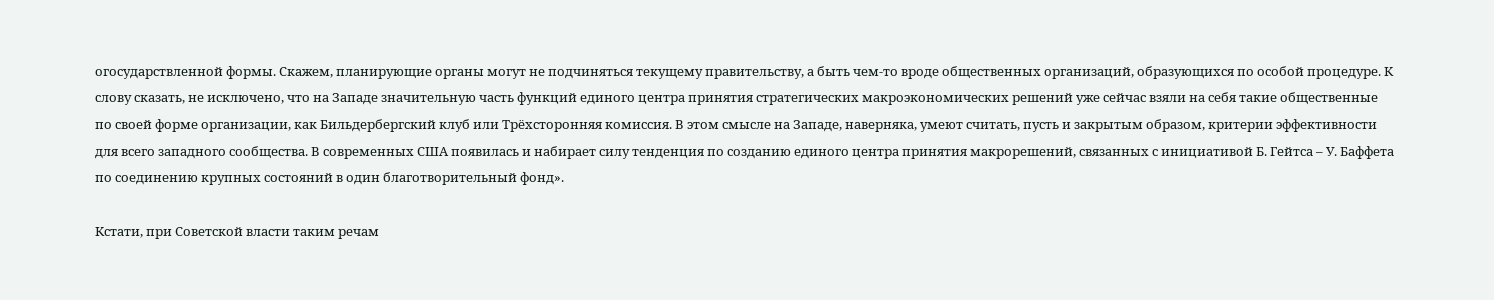огосударствленной формы. Скажем, планирующие органы могут не подчиняться текущему правительству, а быть чем-то вроде общественных организаций, образующихся по особой процедуре. К слову сказать, не исключено, что на Западе значительную часть функций единого центра принятия стратегических макроэкономических решений уже сейчас взяли на себя такие общественные по своей форме организации, как Бильдербергский клуб или Трёхсторонняя комиссия. В этом смысле на Западе, наверняка, умеют считать, пусть и закрытым образом, критерии эффективности для всего западного сообщества. В современных США появилась и набирает силу тенденция по созданию единого центра принятия макрорешений, связанных с инициативой Б. Гейтса – У. Баффета по соединению крупных состояний в один благотворительный фонд».

Кстати, при Советской власти таким речам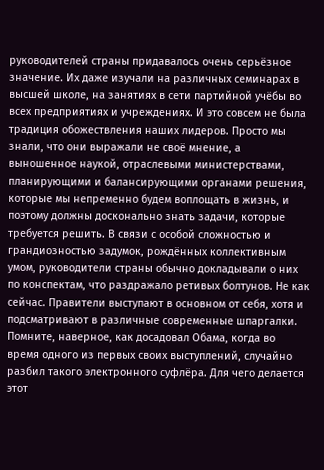руководителей страны придавалось очень серьёзное значение. Их даже изучали на различных семинарах в высшей школе, на занятиях в сети партийной учёбы во всех предприятиях и учреждениях. И это совсем не была традиция обожествления наших лидеров. Просто мы знали, что они выражали не своё мнение, а выношенное наукой, отраслевыми министерствами, планирующими и балансирующими органами решения, которые мы непременно будем воплощать в жизнь, и поэтому должны досконально знать задачи, которые требуется решить. В связи с особой сложностью и грандиозностью задумок, рождённых коллективным умом, руководители страны обычно докладывали о них по конспектам, что раздражало ретивых болтунов. Не как сейчас. Правители выступают в основном от себя, хотя и подсматривают в различные современные шпаргалки. Помните, наверное, как досадовал Обама, когда во время одного из первых своих выступлений, случайно разбил такого электронного суфлёра. Для чего делается этот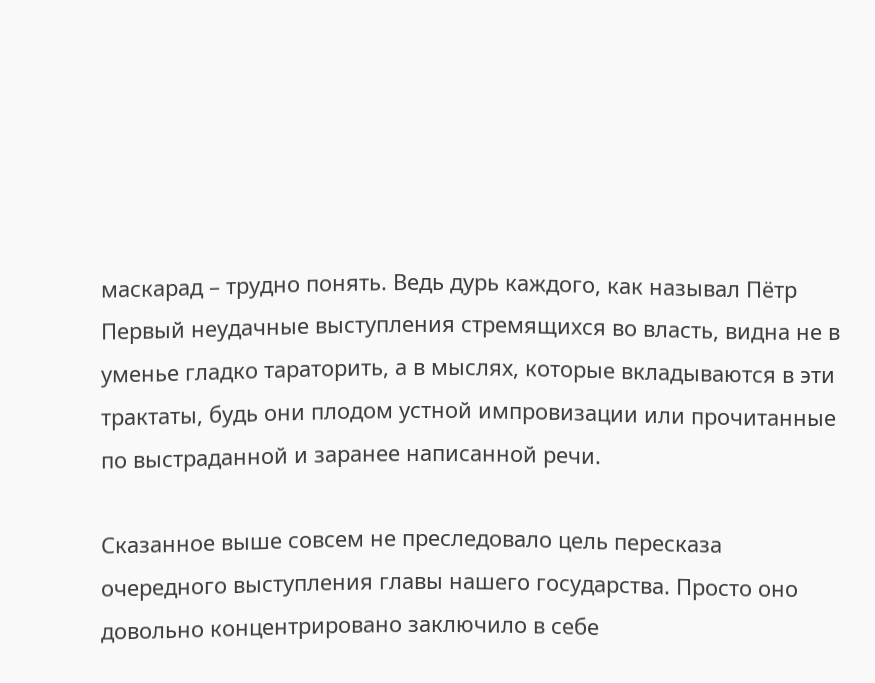маскарад – трудно понять. Ведь дурь каждого, как называл Пётр Первый неудачные выступления стремящихся во власть, видна не в уменье гладко тараторить, а в мыслях, которые вкладываются в эти трактаты, будь они плодом устной импровизации или прочитанные по выстраданной и заранее написанной речи.

Сказанное выше совсем не преследовало цель пересказа очередного выступления главы нашего государства. Просто оно довольно концентрировано заключило в себе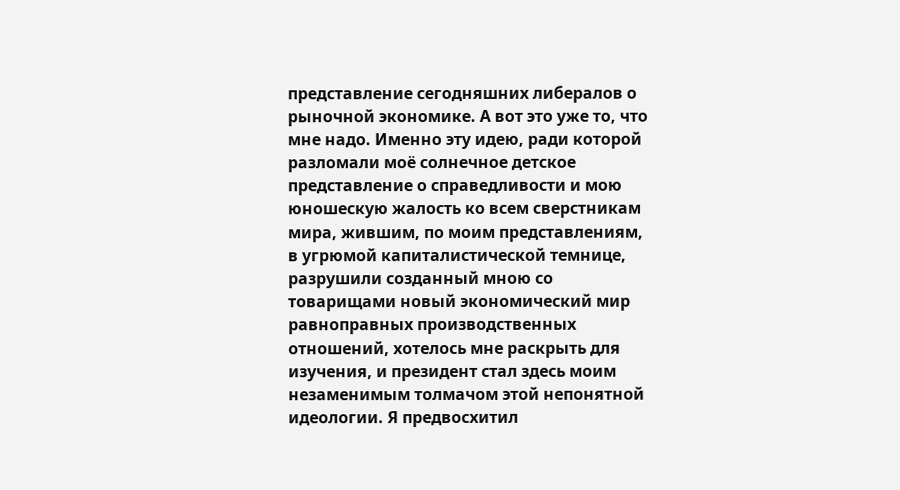представление сегодняшних либералов о рыночной экономике. А вот это уже то, что мне надо. Именно эту идею, ради которой разломали моё солнечное детское представление о справедливости и мою юношескую жалость ко всем сверстникам мира, жившим, по моим представлениям, в угрюмой капиталистической темнице, разрушили созданный мною со товарищами новый экономический мир равноправных производственных отношений, хотелось мне раскрыть для изучения, и президент стал здесь моим незаменимым толмачом этой непонятной идеологии. Я предвосхитил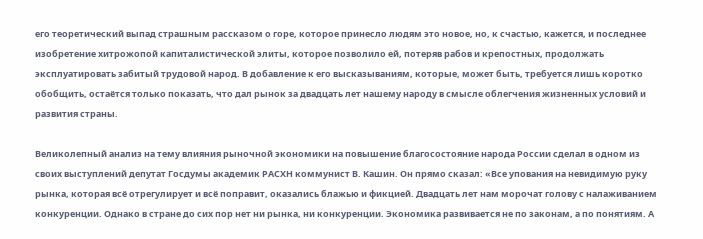его теоретический выпад страшным рассказом о горе, которое принесло людям это новое, но, к счастью, кажется, и последнее изобретение хитрожопой капиталистической элиты, которое позволило ей, потеряв рабов и крепостных, продолжать эксплуатировать забитый трудовой народ. В добавление к его высказываниям, которые, может быть, требуется лишь коротко обобщить, остаётся только показать, что дал рынок за двадцать лет нашему народу в смысле облегчения жизненных условий и развития страны.

Великолепный анализ на тему влияния рыночной экономики на повышение благосостояние народа России сделал в одном из своих выступлений депутат Госдумы академик РАСХН коммунист В. Кашин. Он прямо сказал: «Все упования на невидимую руку рынка, которая всё отрегулирует и всё поправит, оказались блажью и фикцией. Двадцать лет нам морочат голову с налаживанием конкуренции. Однако в стране до сих пор нет ни рынка, ни конкуренции. Экономика развивается не по законам, а по понятиям. А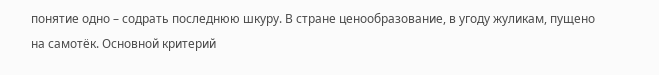понятие одно – содрать последнюю шкуру. В стране ценообразование, в угоду жуликам, пущено на самотёк. Основной критерий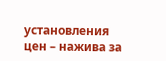установления цен – нажива за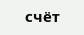счёт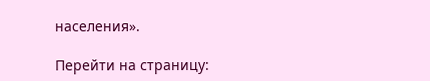населения».

Перейти на страницу: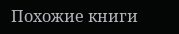Похожие книги